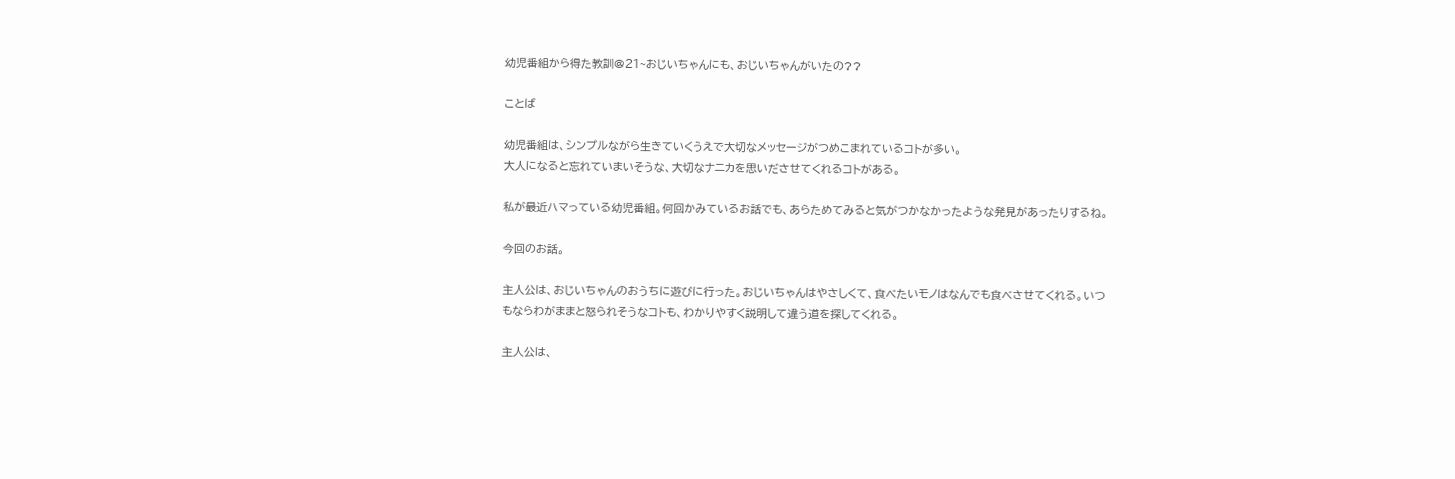幼児番組から得た教訓@21~おじいちゃんにも、おじいちゃんがいたの??

ことば

幼児番組は、シンプルながら生きていくうえで大切なメッセージがつめこまれているコトが多い。
大人になると忘れていまいそうな、大切なナニカを思いださせてくれるコトがある。

私が最近ハマっている幼児番組。何回かみているお話でも、あらためてみると気がつかなかったような発見があったりするね。

今回のお話。

主人公は、おじいちゃんのおうちに遊びに行った。おじいちゃんはやさしくて、食べたいモノはなんでも食べさせてくれる。いつもならわがままと怒られそうなコトも、わかりやすく説明して違う道を探してくれる。

主人公は、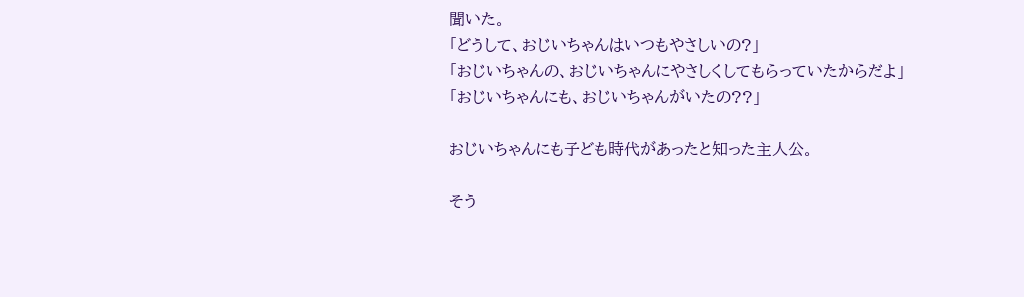聞いた。
「どうして、おじいちゃんはいつもやさしいの?」
「おじいちゃんの、おじいちゃんにやさしくしてもらっていたからだよ」
「おじいちゃんにも、おじいちゃんがいたの??」

おじいちゃんにも子ども時代があったと知った主人公。

そう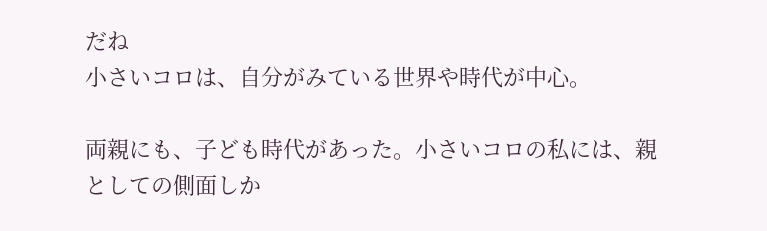だね
小さいコロは、自分がみている世界や時代が中心。

両親にも、子ども時代があった。小さいコロの私には、親としての側面しか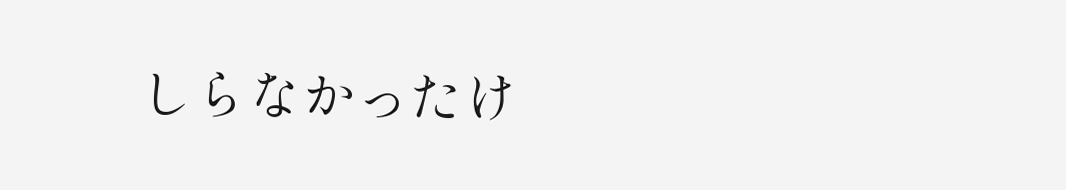しらなかったけ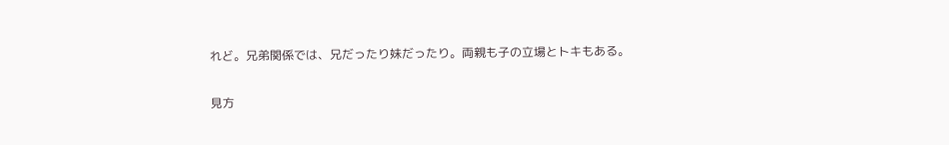れど。兄弟関係では、兄だったり妹だったり。両親も子の立場とトキもある。

見方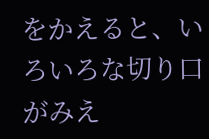をかえると、いろいろな切り口がみえ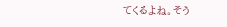てくるよね。そう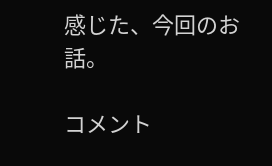感じた、今回のお話。

コメント